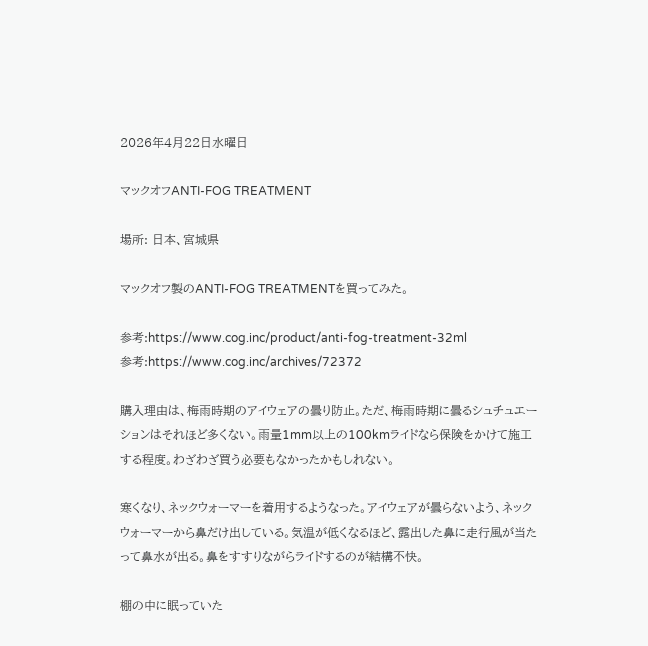2026年4月22日水曜日

マックオフANTI-FOG TREATMENT

場所: 日本、宮城県

マックオフ製のANTI-FOG TREATMENTを買ってみた。

参考:https://www.cog.inc/product/anti-fog-treatment-32ml
参考:https://www.cog.inc/archives/72372

購入理由は、梅雨時期のアイウェアの曇り防止。ただ、梅雨時期に曇るシュチュエーションはそれほど多くない。雨量1mm以上の100kmライドなら保険をかけて施工する程度。わざわざ買う必要もなかったかもしれない。

寒くなり、ネックウォーマーを着用するようなった。アイウェアが曇らないよう、ネックウォーマーから鼻だけ出している。気温が低くなるほど、露出した鼻に走行風が当たって鼻水が出る。鼻をすすりながらライドするのが結構不快。

棚の中に眠っていた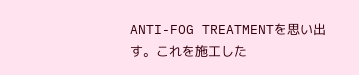ANTI-FOG TREATMENTを思い出す。これを施工した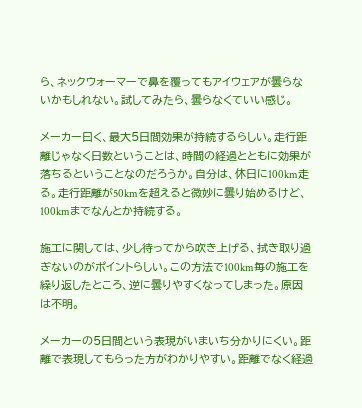ら、ネックウォーマーで鼻を覆ってもアイウェアが曇らないかもしれない。試してみたら、曇らなくていい感じ。

メーカー曰く、最大5日間効果が持続するらしい。走行距離じゃなく日数ということは、時間の経過とともに効果が落ちるということなのだろうか。自分は、休日に100km走る。走行距離が50kmを超えると微妙に曇り始めるけど、100kmまでなんとか持続する。

施工に関しては、少し待ってから吹き上げる、拭き取り過ぎないのがポイントらしい。この方法で100km毎の施工を繰り返したところ、逆に曇りやすくなってしまった。原因は不明。

メーカーの5日間という表現がいまいち分かりにくい。距離で表現してもらった方がわかりやすい。距離でなく経過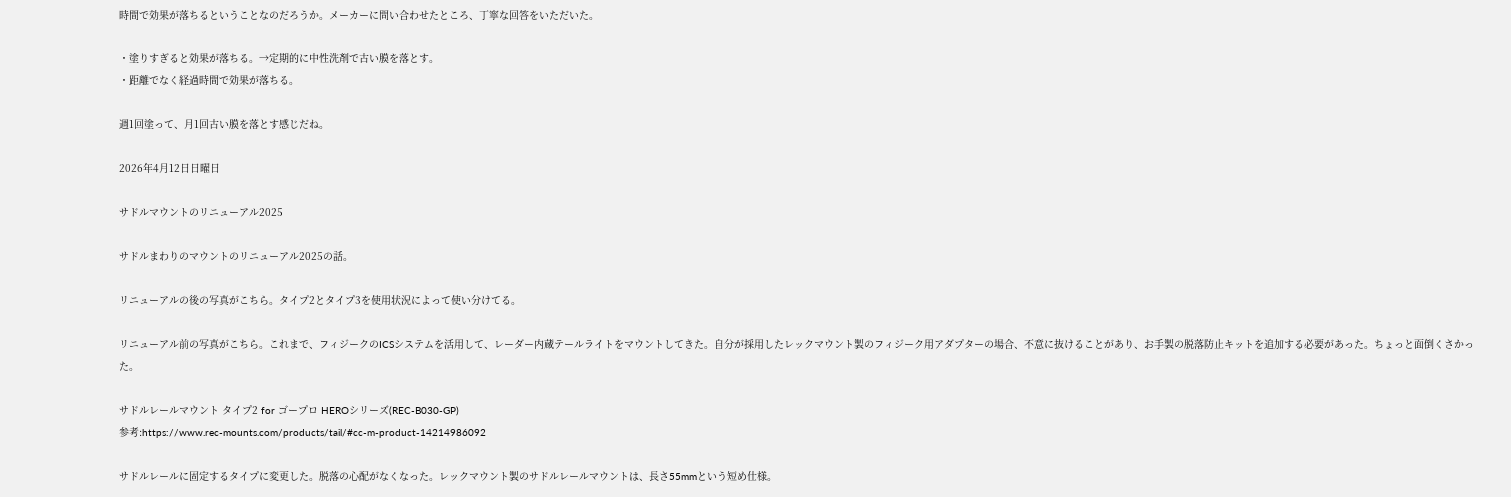時間で効果が落ちるということなのだろうか。メーカーに問い合わせたところ、丁寧な回答をいただいた。

・塗りすぎると効果が落ちる。→定期的に中性洗剤で古い膜を落とす。
・距離でなく経過時間で効果が落ちる。

週1回塗って、月1回古い膜を落とす感じだね。

2026年4月12日日曜日

サドルマウントのリニューアル2025

サドルまわりのマウントのリニューアル2025の話。

リニューアルの後の写真がこちら。タイプ2とタイプ3を使用状況によって使い分けてる。

リニューアル前の写真がこちら。これまで、フィジークのICSシステムを活用して、レーダー内蔵テールライトをマウントしてきた。自分が採用したレックマウント製のフィジーク用アダプターの場合、不意に抜けることがあり、お手製の脱落防止キットを追加する必要があった。ちょっと面倒くさかった。

サドルレールマウント タイプ2 for ゴープロ HEROシリーズ(REC-B030-GP)
参考:https://www.rec-mounts.com/products/tail/#cc-m-product-14214986092

サドルレールに固定するタイプに変更した。脱落の心配がなくなった。レックマウント製のサドルレールマウントは、長さ55mmという短め仕様。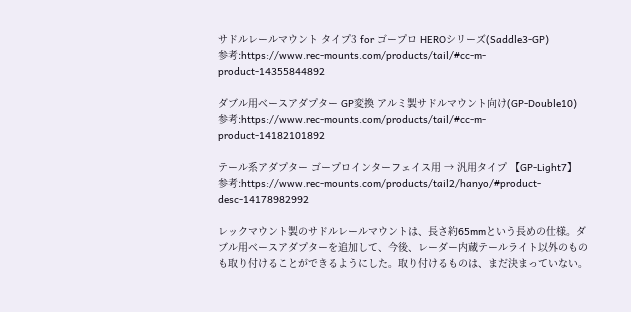サドルレールマウント タイプ3 for ゴープロ HEROシリーズ(Saddle3-GP)
参考:https://www.rec-mounts.com/products/tail/#cc-m-product-14355844892

ダブル用ベースアダプター GP変換 アルミ製サドルマウント向け(GP-Double10) 参考:https://www.rec-mounts.com/products/tail/#cc-m-product-14182101892

テール系アダプター ゴープロインターフェイス用 → 汎用タイプ 【GP-Light7】
参考:https://www.rec-mounts.com/products/tail2/hanyo/#product-desc-14178982992

レックマウント製のサドルレールマウントは、長さ約65mmという長めの仕様。ダブル用ベースアダプターを追加して、今後、レーダー内蔵テールライト以外のものも取り付けることができるようにした。取り付けるものは、まだ決まっていない。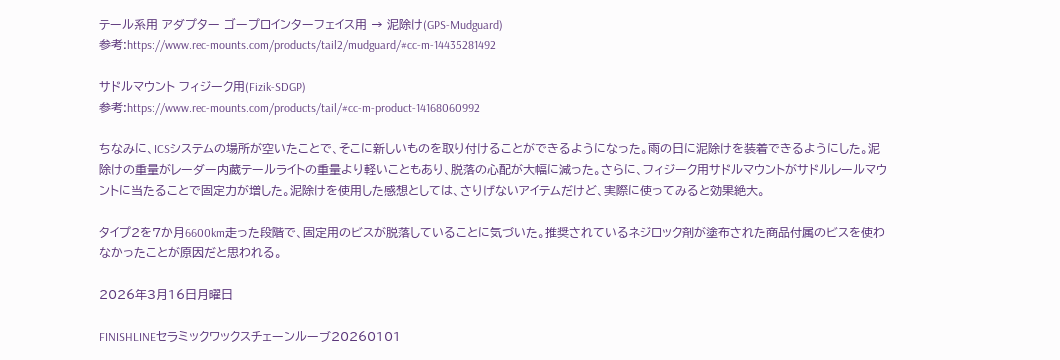テール系用 アダプター ゴープロインターフェイス用 → 泥除け(GPS-Mudguard)
参考:https://www.rec-mounts.com/products/tail2/mudguard/#cc-m-14435281492

サドルマウント フィジーク用(Fizik-SDGP)
参考:https://www.rec-mounts.com/products/tail/#cc-m-product-14168060992

ちなみに、ICSシステムの場所が空いたことで、そこに新しいものを取り付けることができるようになった。雨の日に泥除けを装着できるようにした。泥除けの重量がレーダー内蔵テールライトの重量より軽いこともあり、脱落の心配が大幅に減った。さらに、フィジーク用サドルマウントがサドルレールマウントに当たることで固定力が増した。泥除けを使用した感想としては、さりげないアイテムだけど、実際に使ってみると効果絶大。

タイプ2を7か月6600km走った段階で、固定用のビスが脱落していることに気づいた。推奨されているネジロック剤が塗布された商品付属のビスを使わなかったことが原因だと思われる。

2026年3月16日月曜日

FINISHLINEセラミックワックスチェーンルーブ20260101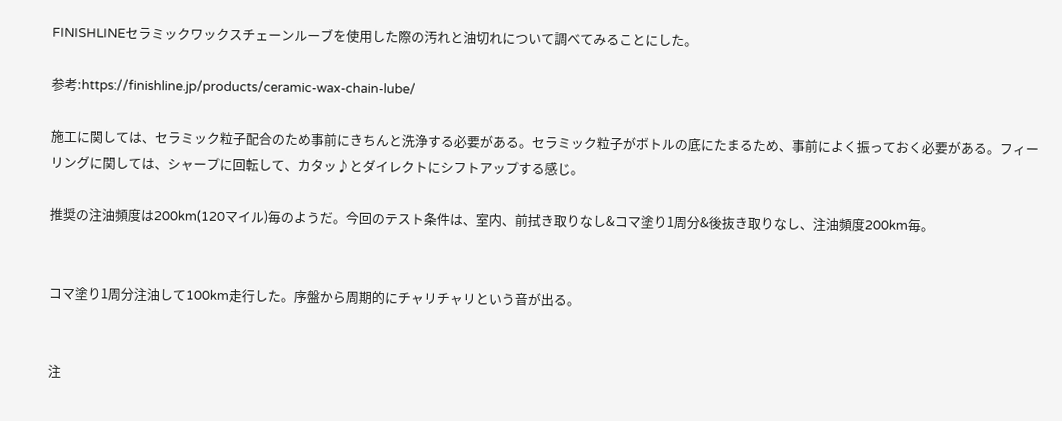FINISHLINEセラミックワックスチェーンルーブを使用した際の汚れと油切れについて調べてみることにした。

参考:https://finishline.jp/products/ceramic-wax-chain-lube/

施工に関しては、セラミック粒子配合のため事前にきちんと洗浄する必要がある。セラミック粒子がボトルの底にたまるため、事前によく振っておく必要がある。フィーリングに関しては、シャープに回転して、カタッ♪とダイレクトにシフトアップする感じ。

推奨の注油頻度は200km(120マイル)毎のようだ。今回のテスト条件は、室内、前拭き取りなし&コマ塗り1周分&後抜き取りなし、注油頻度200km毎。


コマ塗り1周分注油して100km走行した。序盤から周期的にチャリチャリという音が出る。


注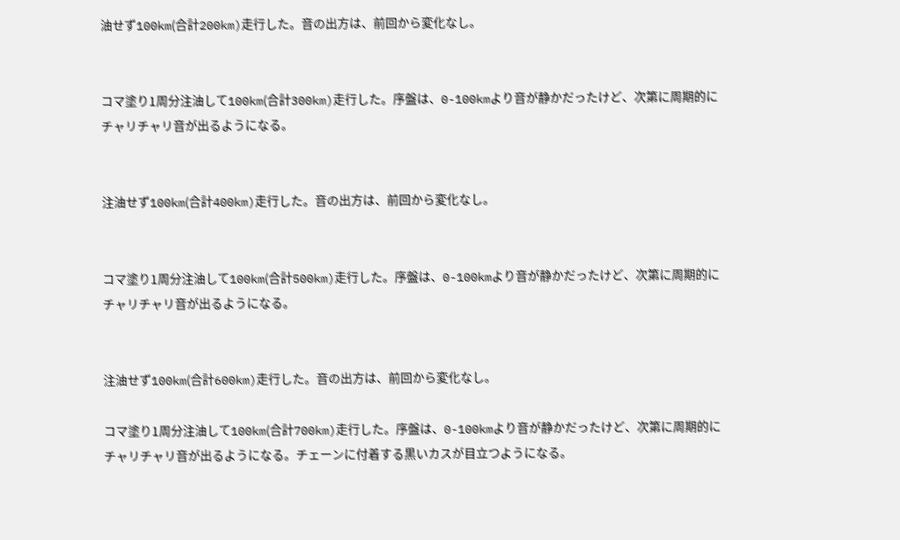油せず100km(合計200km)走行した。音の出方は、前回から変化なし。


コマ塗り1周分注油して100km(合計300km)走行した。序盤は、0-100kmより音が静かだったけど、次第に周期的にチャリチャリ音が出るようになる。


注油せず100km(合計400km)走行した。音の出方は、前回から変化なし。


コマ塗り1周分注油して100km(合計500km)走行した。序盤は、0-100kmより音が静かだったけど、次第に周期的にチャリチャリ音が出るようになる。


注油せず100km(合計600km)走行した。音の出方は、前回から変化なし。

コマ塗り1周分注油して100km(合計700km)走行した。序盤は、0-100kmより音が静かだったけど、次第に周期的にチャリチャリ音が出るようになる。チェーンに付着する黒いカスが目立つようになる。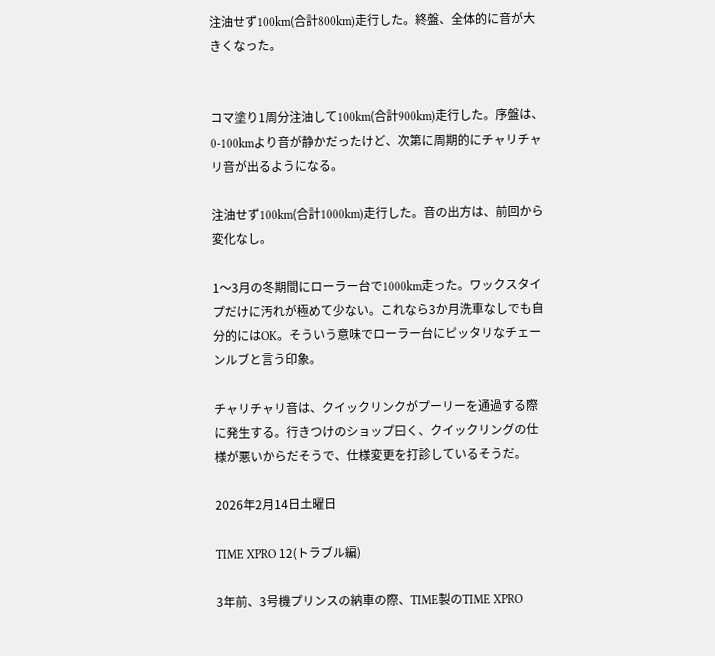注油せず100km(合計800km)走行した。終盤、全体的に音が大きくなった。


コマ塗り1周分注油して100km(合計900km)走行した。序盤は、0-100kmより音が静かだったけど、次第に周期的にチャリチャリ音が出るようになる。

注油せず100km(合計1000km)走行した。音の出方は、前回から変化なし。

1〜3月の冬期間にローラー台で1000km走った。ワックスタイプだけに汚れが極めて少ない。これなら3か月洗車なしでも自分的にはOK。そういう意味でローラー台にピッタリなチェーンルブと言う印象。

チャリチャリ音は、クイックリンクがプーリーを通過する際に発生する。行きつけのショップ曰く、クイックリングの仕様が悪いからだそうで、仕様変更を打診しているそうだ。

2026年2月14日土曜日

TIME XPRO 12(トラブル編)

3年前、3号機プリンスの納車の際、TIME製のTIME XPRO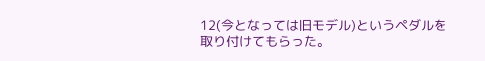12(今となっては旧モデル)というペダルを取り付けてもらった。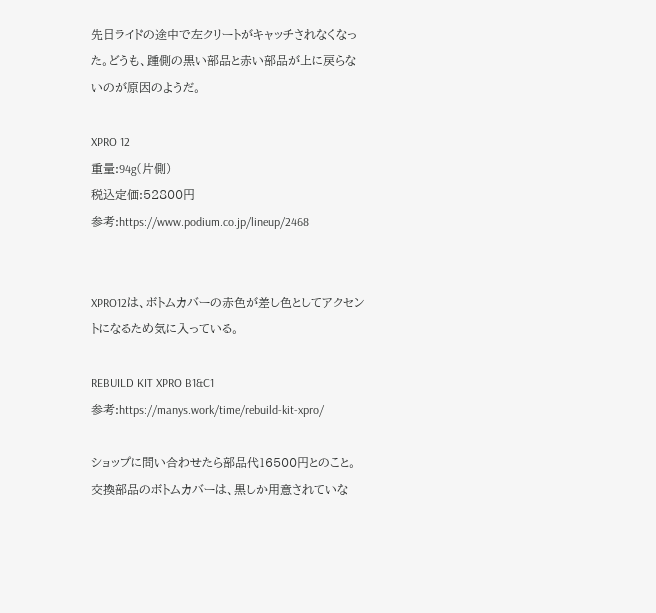先日ライドの途中で左クリートがキャッチされなくなった。どうも、踵側の黒い部品と赤い部品が上に戻らないのが原因のようだ。

XPRO 12
重量:94g(片側)
税込定価:52800円
参考:https://www.podium.co.jp/lineup/2468


XPRO12は、ボトムカバーの赤色が差し色としてアクセントになるため気に入っている。

REBUILD KIT XPRO B1&C1
参考:https://manys.work/time/rebuild-kit-xpro/

ショップに問い合わせたら部品代16500円とのこと。交換部品のボトムカバーは、黒しか用意されていな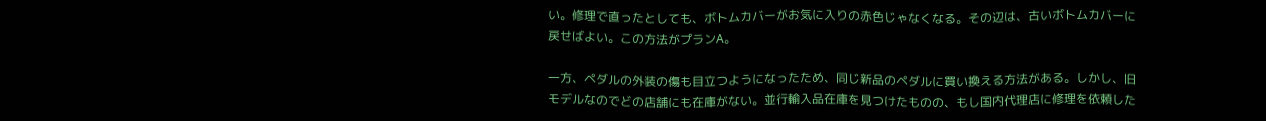い。修理で直ったとしても、ボトムカバーがお気に入りの赤色じゃなくなる。その辺は、古いボトムカバーに戻せばよい。この方法がプランA。

一方、ペダルの外装の傷も目立つようになったため、同じ新品のペダルに買い換える方法がある。しかし、旧モデルなのでどの店舗にも在庫がない。並行輸入品在庫を見つけたものの、もし国内代理店に修理を依頼した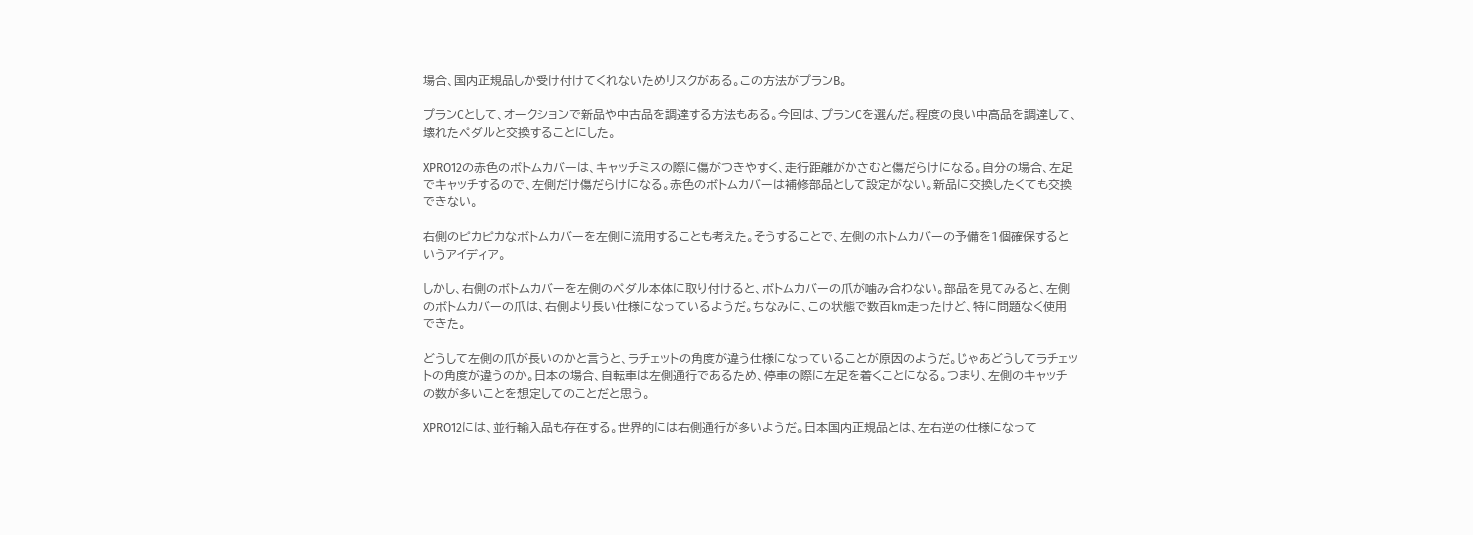場合、国内正規品しか受け付けてくれないためリスクがある。この方法がプランB。

プランCとして、オークションで新品や中古品を調達する方法もある。今回は、プランCを選んだ。程度の良い中高品を調達して、壊れたペダルと交換することにした。

XPRO12の赤色のボトムカバーは、キャッチミスの際に傷がつきやすく、走行距離がかさむと傷だらけになる。自分の場合、左足でキャッチするので、左側だけ傷だらけになる。赤色のボトムカバーは補修部品として設定がない。新品に交換したくても交換できない。

右側のピカピカなボトムカバーを左側に流用することも考えた。そうすることで、左側のホトムカバーの予備を1個確保するというアイディア。

しかし、右側のボトムカバーを左側のペダル本体に取り付けると、ボトムカバーの爪が噛み合わない。部品を見てみると、左側のボトムカバーの爪は、右側より長い仕様になっているようだ。ちなみに、この状態で数百km走ったけど、特に問題なく使用できた。

どうして左側の爪が長いのかと言うと、ラチェットの角度が違う仕様になっていることが原因のようだ。じゃあどうしてラチェットの角度が違うのか。日本の場合、自転車は左側通行であるため、停車の際に左足を着くことになる。つまり、左側のキャッチの数が多いことを想定してのことだと思う。

XPRO12には、並行輸入品も存在する。世界的には右側通行が多いようだ。日本国内正規品とは、左右逆の仕様になって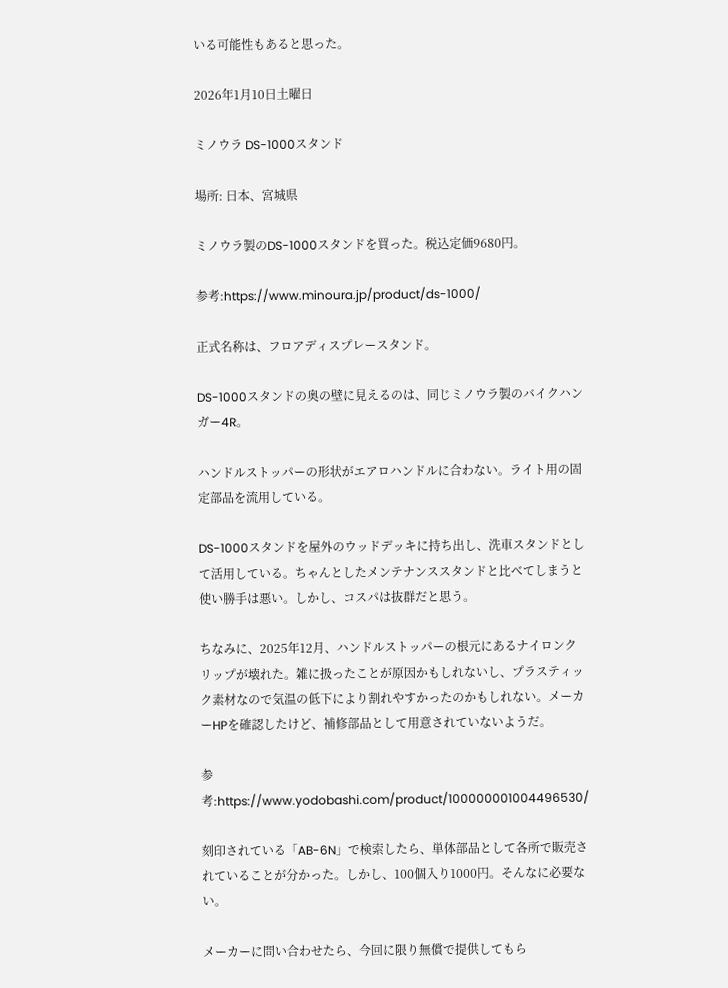いる可能性もあると思った。

2026年1月10日土曜日

ミノウラ DS-1000スタンド

場所: 日本、宮城県

ミノウラ製のDS-1000スタンドを買った。税込定価9680円。

参考:https://www.minoura.jp/product/ds-1000/

正式名称は、フロアディスプレースタンド。

DS-1000スタンドの奥の壁に見えるのは、同じミノウラ製のバイクハンガー4R。

ハンドルストッパーの形状がエアロハンドルに合わない。ライト用の固定部品を流用している。

DS-1000スタンドを屋外のウッドデッキに持ち出し、洗車スタンドとして活用している。ちゃんとしたメンテナンススタンドと比べてしまうと使い勝手は悪い。しかし、コスパは抜群だと思う。

ちなみに、2025年12月、ハンドルストッパーの根元にあるナイロンクリップが壊れた。雑に扱ったことが原因かもしれないし、プラスティック素材なので気温の低下により割れやすかったのかもしれない。メーカーHPを確認したけど、補修部品として用意されていないようだ。

参考:https://www.yodobashi.com/product/100000001004496530/

刻印されている「AB-6N」で検索したら、単体部品として各所で販売されていることが分かった。しかし、100個入り1000円。そんなに必要ない。

メーカーに問い合わせたら、今回に限り無償で提供してもら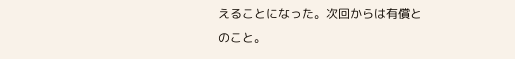えることになった。次回からは有償とのこと。